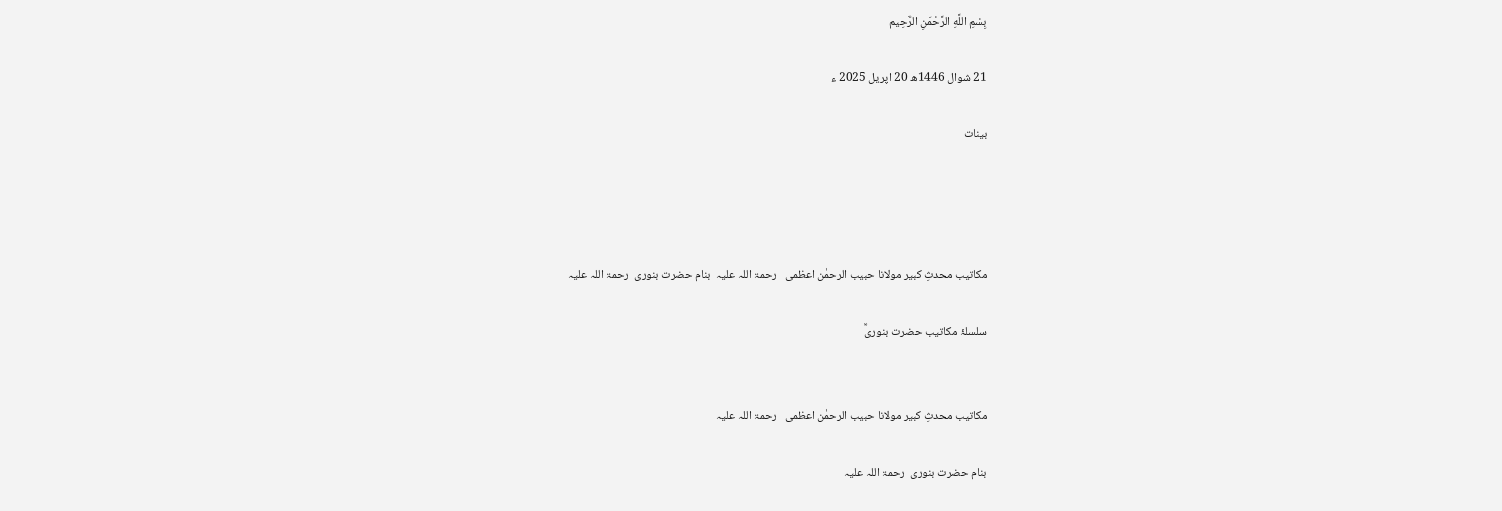بِسْمِ اللَّهِ الرَّحْمَنِ الرَّحِيم

21 شوال 1446ھ 20 اپریل 2025 ء

بینات




مکاتیب محدثِ کبیر مولانا حبیب الرحمٰن اعظمی   رحمۃ اللہ علیہ  بنام حضرت بنوری  رحمۃ اللہ علیہ

سلسلۂ مکاتیب حضرت بنوریؒ


مکاتیب محدثِ کبیر مولانا حبیب الرحمٰن اعظمی   رحمۃ اللہ علیہ

بنام حضرت بنوری  رحمۃ اللہ علیہ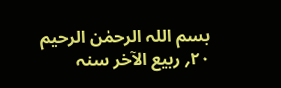بسم اللہ الرحمٰن الرحیم
۲۰؍ ربیع الآخر سنہ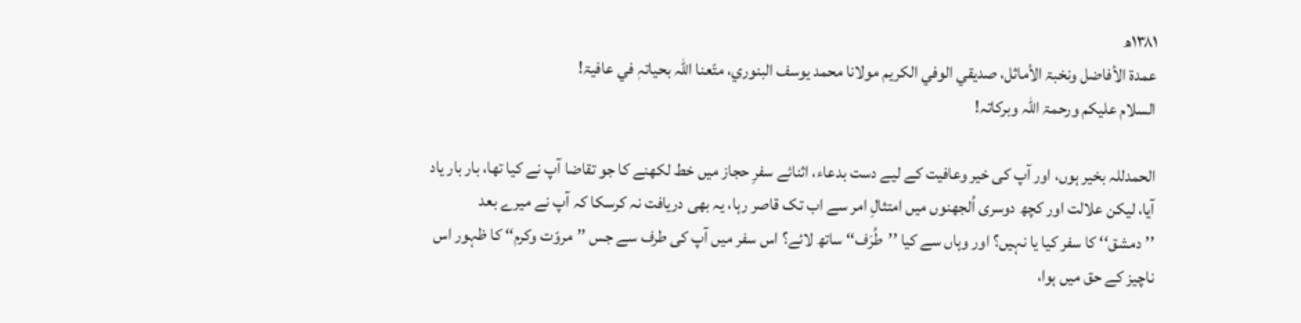۱۳۸۱ھ
عمدۃ الأفاضل ونخبۃ الأماثل، صدیقي الوفي الکریم مولانا محمد یوسف البنوري، متّعنا اللہ بحیاتہٖ في عافیۃ!
السلام علیکم ورحمۃ اللہ وبرکاتہ!

الحمدللہ بخیر ہوں، اور آپ کی خیر وعافیت کے لیے دست بدعاء، اثنائے سفرِ حجاز میں خط لکھنے کا جو تقاضا آپ نے کیا تھا، بار بار یاد آیا، لیکن علالت اور کچھ دوسری اُلجھنوں میں امتثالِ امر سے اب تک قاصر رہا، یہ بھی دریافت نہ کرسکا کہ آپ نے میرے بعد ’’دمشق‘‘ کا سفر کیا یا نہیں؟ اور وہاں سے کیا ’’طُرَف‘‘ ساتھ لائے؟ اس سفر میں آپ کی طرف سے جس ’’مروّت وکرم‘‘ کا ظہور اس ناچیز کے حق میں ہوا،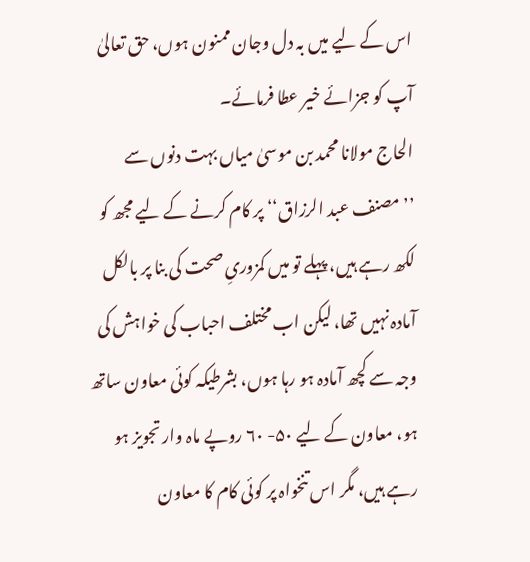اس کے لیے میں بہ دل وجان ممنون ہوں، حق تعالیٰ آپ کو جزائے خیر عطا فرمائے۔
الحاج مولانا محمد بن موسیٰ میاں بہت دنوں سے ’’مصنف عبد الرزاق‘‘ پر کام کرنے کے لیے مجھ کو لکھ رہے ہیں، پہلے تو میں کمزوریِ صحت کی بنا پر بالکل آمادہ نہیں تھا، لیکن اب مختلف احباب کی خواہش کی وجہ سے کچھ آمادہ ہو رہا ہوں، بشرطیکہ کوئی معاون ساتھ ہو، معاون کے لیے ۵۰- ۶۰ روپے ماہ وار تجویز ہو رہے ہیں، مگر اس تنخواہ پر کوئی کام کا معاون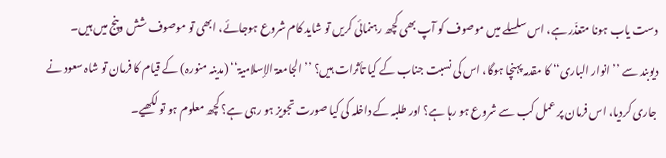دست یاب ہونا متعذّر ہے، اس سلسلے میں موصوف کو آپ بھی کچھ رہنمائی کریں تو شاید کام شروع ہوجائے، ابھی تو موصوف شش وپنج میں ہیں۔
دیوبند سے ’’انوار الباری‘‘ کا مقدمہ پہنچا ہوگا، اس کی نسبت جناب کے کیا تأثرات ہیں؟ ’’الجامعۃ الإسلامیۃ‘‘ (مدینہ منورہ) کے قیام کا فرمان تو شاہ سعود نے جاری کردیا، اس فرمان پر عمل کب سے شروع ہو رہا ہے؟ اور طلبہ کے داخلہ کی کیا صورت تجویز ہو رہی ہے؟ کچھ معلوم ہو تو لکھیے۔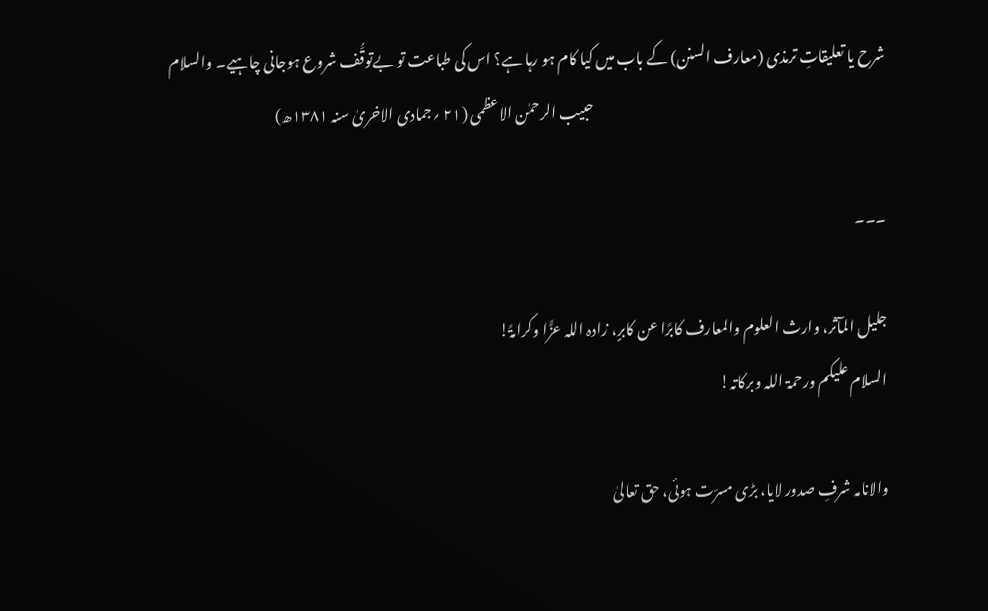شرح یا تعلیقاتِ ترمذی (معارف السنن) کے باب میں کیا کام ہو رہا ہے؟ اس کی طباعت تو بےتوقُّف شروع ہوجانی چاہیے۔ والسلام
                                                                                                     حبیب الرحمٰن الاعظمی (۲۱ ؍جمادی الاخریٰ سنہ ۱۳۸۱ھ)

۔۔۔

جلیل المآثر، وارث العلوم والمعارف کابرًا عن کابرٍ، زادہ اللہ عزًّا وکرامۃً!
السلام علیکم ورحمۃ اللہ وبرکاتہ!

والانامہ شرفِ صدور لایا، بڑی مسرّت ہوئی، حق تعالیٰ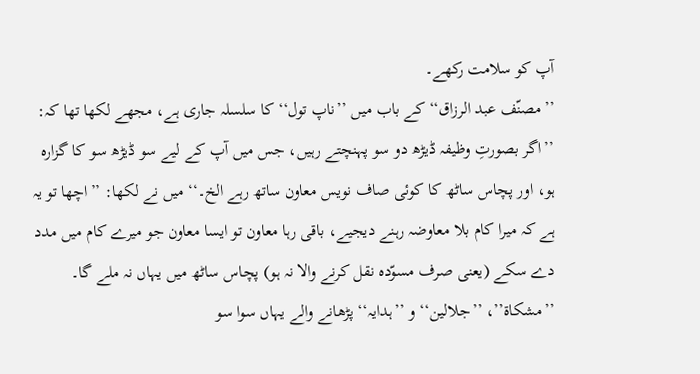آپ کو سلامت رکھے۔
’’مصنّف عبد الرزاق‘‘ کے باب میں ’’ناپ تول‘‘ کا سلسلہ جاری ہے، مجھے لکھا تھا کہ: ’’اگر بصورتِ وظیفہ ڈیڑھ دو سو پہنچتے رہیں، جس میں آپ کے لیے سو ڈیڑھ سو کا گزارہ ہو، اور پچاس ساٹھ کا کوئی صاف نویس معاون ساتھ رہے الخ۔‘‘ میں نے لکھا: ’’اچھا تو یہ ہے کہ میرا کام بلا معاوضہ رہنے دیجیے، باقی رہا معاون تو ایسا معاون جو میرے کام میں مدد دے سکے (یعنی صرف مسوّدہ نقل کرنے والا نہ ہو) پچاس ساٹھ میں یہاں نہ ملے گا۔ ’’مشکاۃ’’، ’’جلالین‘‘ و ’’ہدایہ‘‘ پڑھانے والے یہاں سوا سو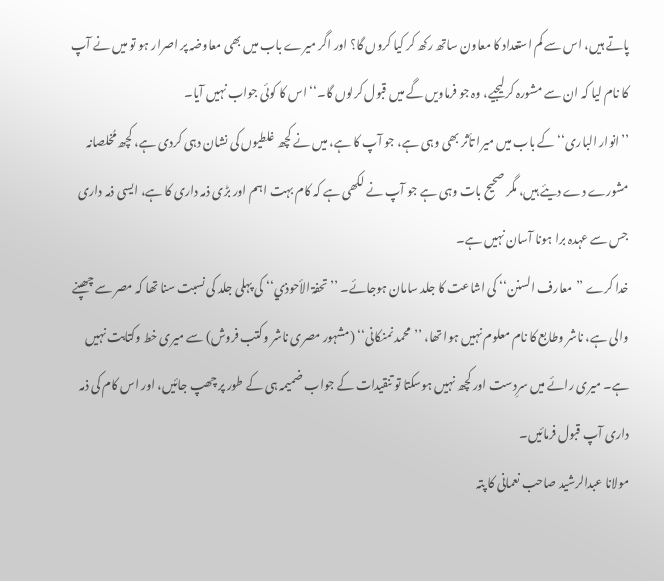پاتے ہیں، اس سے کم استعداد کا معاون ساتھ رکھ کر کیا کروں گا؟ اور اگر میرے باب میں بھی معاوضہ پر اصرار ہو تو میں نے آپ کا نام لیا کہ ان سے مشورہ کرلیجیے، وہ جو فرماویں گے میں قبول کرلوں گا۔‘‘ اس کا کوئی جواب نہیں آیا۔
’’انوار الباری‘‘ کے باب میں میرا تأثر بھی وہی ہے، جو آپ کا ہے، میں نے کچھ غلطیوں کی نشان دہی کردی ہے، کچھ مُخلصانہ مشورے دے دیئے ہیں، مگر صحیح بات وہی ہے جو آپ نے لکھی ہے کہ کام بہت اہم اور بڑی ذمہ داری کا ہے، ایسی ذمہ داری جس سے عہدہ برا ہونا آسان نہیں ہے۔
خدا کرے ’’معارف السنن‘‘ کی اشاعت کا جلد سامان ہوجائے۔ ’’تحفۃ الأحوذي‘‘ کی پہلی جلد کی نسبت سنا تھا کہ مصر سے چھپنے والی ہے، ناشر وطابع کا نام معلوم نہیں ہوا تھا، ’’محمد نمنکانی‘‘ (مشہور مصری ناشر وکتب فروش) سے میری خط وکتابت نہیں ہے۔ میری رائے میں سرِدست اور کچھ نہیں ہوسکتا تو تنقیدات کے جواب ضمیمہ ہی کے طور پر چھپ جائیں، اور اس کام کی ذمہ داری آپ قبول فرمائیں۔
مولانا عبدالرشید صاحب نعمانی کا پتہ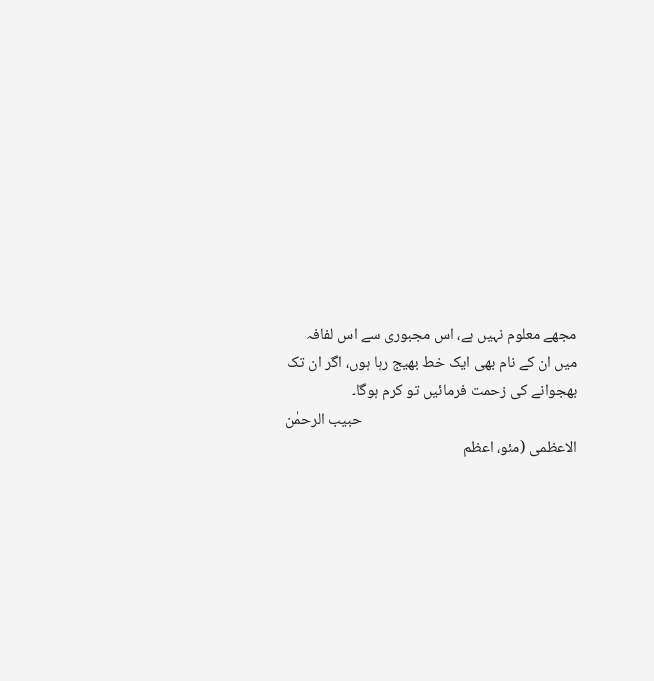مجھے معلوم نہیں ہے، اس مجبوری سے اس لفافہ میں ان کے نام بھی ایک خط بھیج رہا ہوں، اگر ان تک بھجوانے کی زحمت فرمائیں تو کرم ہوگا۔
                                                             حبیب الرحمٰن الاعظمی (مئو، اعظم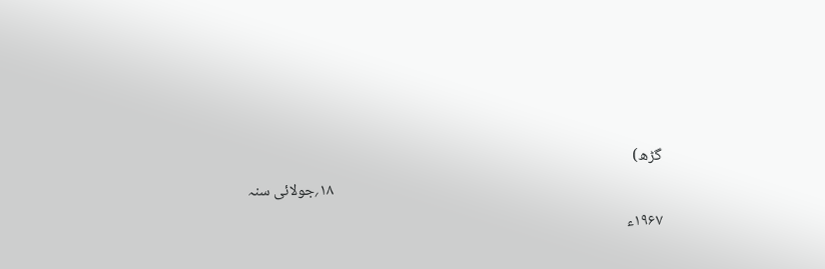گڑھ)
                                                                                             ۱۸؍جولائی سنہ ۱۹۶۷ء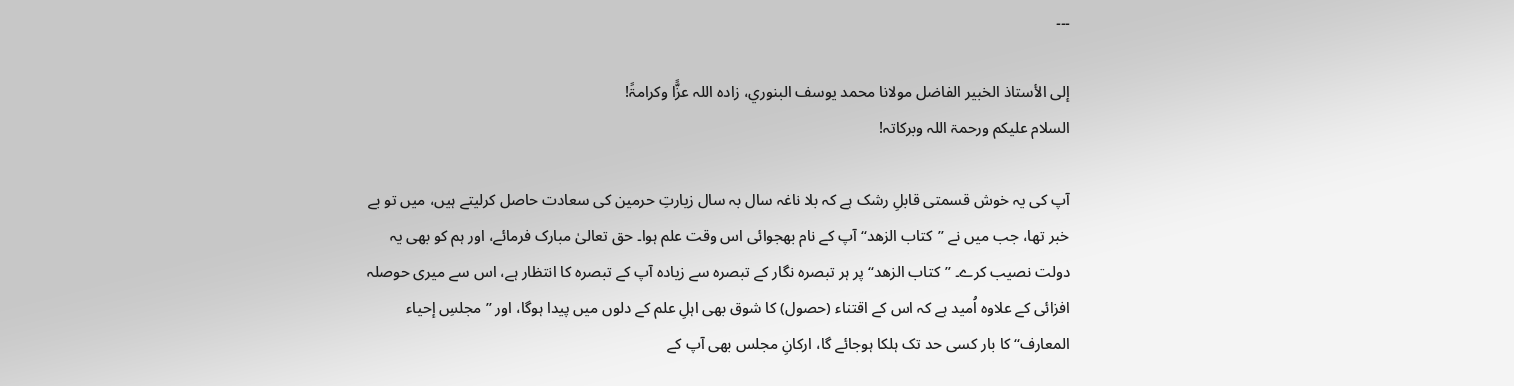۔۔۔

إلی الأستاذ الخبیر الفاضل مولانا محمد یوسف البنوري، زادہ اللہ عزًّا وکرامۃً!
السلام علیکم ورحمۃ اللہ وبرکاتہ!

آپ کی یہ خوش قسمتی قابلِ رشک ہے کہ بلا ناغہ سال بہ سال زیارتِ حرمین کی سعادت حاصل کرلیتے ہیں، میں تو بے خبر تھا، جب میں نے ’’کتاب الزھد‘‘ آپ کے نام بھجوائی اس وقت علم ہوا۔ حق تعالیٰ مبارک فرمائے، اور ہم کو بھی یہ دولت نصیب کرے۔ ’’کتاب الزھد‘‘ پر ہر تبصرہ نگار کے تبصرہ سے زیادہ آپ کے تبصرہ کا انتظار ہے، اس سے میری حوصلہ افزائی کے علاوہ اُمید ہے کہ اس کے اقتناء (حصول) کا شوق بھی اہلِ علم کے دلوں میں پیدا ہوگا، اور ’’مجلسِ إحیاء المعارف‘‘ کا بار کسی حد تک ہلکا ہوجائے گا، ارکانِ مجلس بھی آپ کے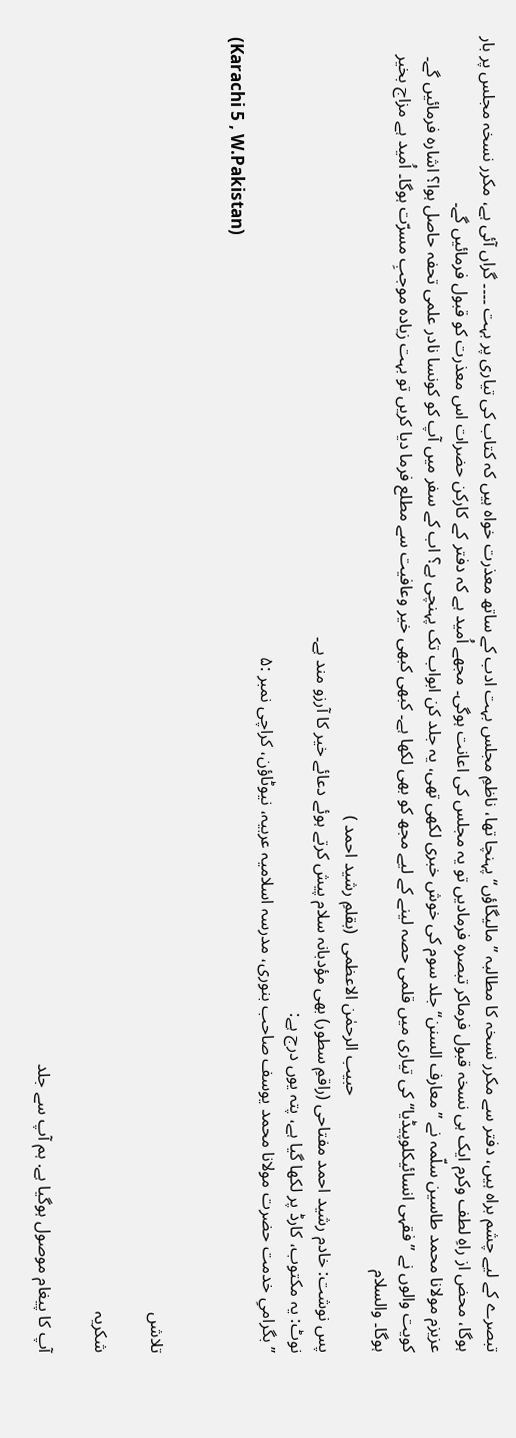تبصرے کے لیے چشم براہ ہیں، دفتر سے مکرر نسخہ کا مطالبہ ’’مالیگاؤں‘‘ پہنچا تھا، ناظمِ مجلس بہت ادب کے ساتھ معذرت خواہ ہیں کہ کتاب کی تیاری پر بہت ۔۔۔۔ گراں آئی ہے، مکرر نسخہ مجلس پر بار ہوگا، محض از راہِ لطف وکرم ایک ہی نسخہ قبول فرماکر تبصرہ فرمادیں تو یہ مجلس کی اعانت ہوگی۔ مجھے اُمید ہے کہ دفتر کے کارکن حضرات اس معذرت کو قبول فرمائیں گے۔
عزیزم مولانا محمد طاسین سلّمہ نے ’’معارف السنن‘‘ جلد سوم کی خوش خبری لکھی تھی، یہ جلد کن ابواب تک پہنچی ہے؟ اب کے سفر میں آپ کو کونسا نادر علمی تحفہ حاصل ہوا؟ اشارہ فرمائیں گے۔ کویت والوں نے ’’فقہی انسائیکلوپیڈیا‘‘ کی تیاری میں قلمی حصہ لینے کے لیے مجھ کو بھی لکھا ہے۔ کبھی کبھی خیر وعافیت سے مطلع فرما دیا کریں تو بہت زیادہ موجبِ مسرّت ہوگا۔ اُمید ہے مزاج بخیر ہوگا۔ والسلام
                                                          حبیب الرحمٰن الاعظمی  (بقلمِ رشید احمد )
پس نوشت: خادم رشید احمد مفتاحی (راقمِ سطور) بھی مؤدبانہ سلام پیش کرتے ہوئے دعائے خیر کا آرزو مند ہے۔
نوٹ: یہ مکتوب، کارڈ پر لکھا گیا ہے، پتہ یوں درج ہے:
’’بگرامیِ خدمت حضرت مولانا محمد یوسف صاحب بنوری، مدرسہ اسلامیہ عربیہ، نیوٹاؤن، کراچی نمبر :۵
(Karachi 5 , W.Pakistan)


تلاشں

شکریہ

آپ کا پیغام موصول ہوگیا ہے. ہم آپ سے جلد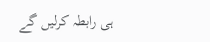ہی رابطہ کرلیں گے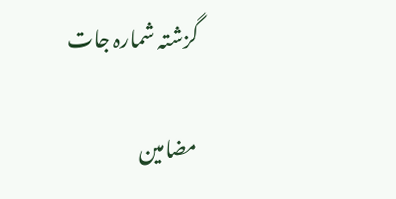گزشتہ شمارہ جات

مضامین